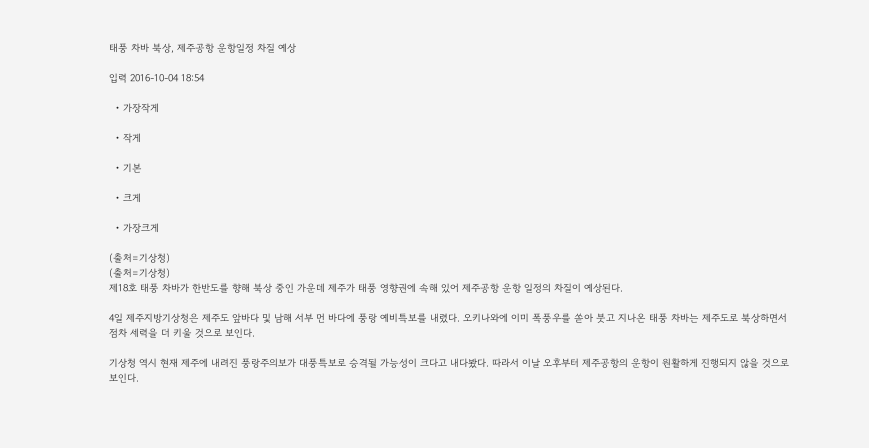태풍 차바 북상, 제주공항 운항일정 차질 예상

입력 2016-10-04 18:54

  • 가장작게

  • 작게

  • 기본

  • 크게

  • 가장크게

(출처=기상청)
(출처=기상청)
제18호 태풍 차바가 한반도를 향해 북상 중인 가운데 제주가 태풍 영향권에 속해 있어 제주공항 운항 일정의 차질이 예상된다.

4일 제주지방기상청은 제주도 앞바다 및 남해 서부 먼 바다에 풍랑 예비특보를 내렸다. 오키나와에 이미 폭풍우를 쏟아 붓고 지나온 태풍 차바는 제주도로 북상하면서 점차 세력을 더 키울 것으로 보인다.

기상청 역시 현재 제주에 내려진 풍랑주의보가 대풍특보로 승격될 가능성이 크다고 내다봤다. 따라서 이날 오후부터 제주공항의 운항이 원활하게 진행되지 않을 것으로 보인다.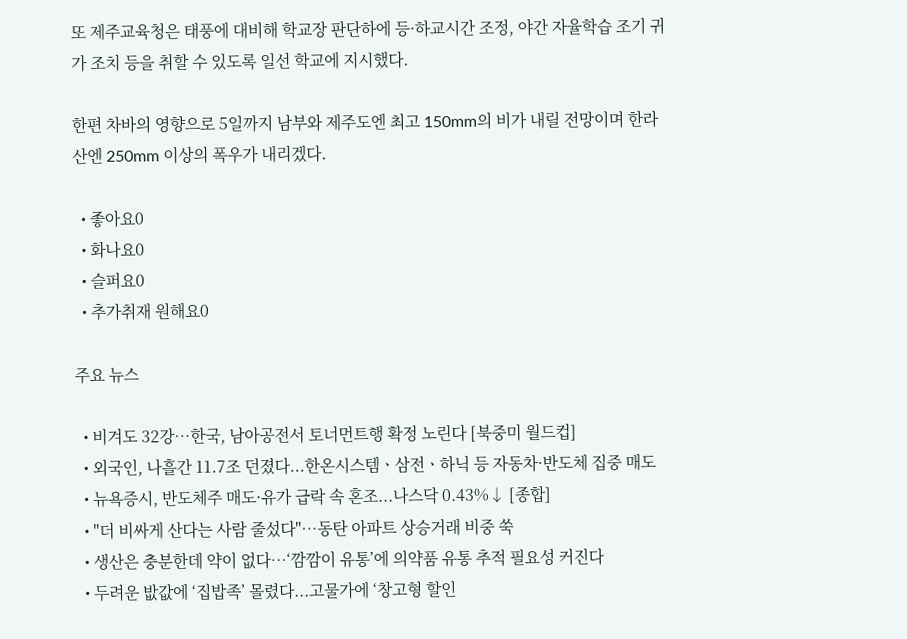또 제주교육청은 태풍에 대비해 학교장 판단하에 등·하교시간 조정, 야간 자율학습 조기 귀가 조치 등을 취할 수 있도록 일선 학교에 지시했다.

한편 차바의 영향으로 5일까지 남부와 제주도엔 최고 150mm의 비가 내릴 전망이며 한라산엔 250mm 이상의 폭우가 내리겠다.

  • 좋아요0
  • 화나요0
  • 슬퍼요0
  • 추가취재 원해요0

주요 뉴스

  • 비겨도 32강…한국, 남아공전서 토너먼트행 확정 노린다 [북중미 월드컵]
  • 외국인, 나흘간 11.7조 던졌다...한온시스템ㆍ삼전ㆍ하닉 등 자동차·반도체 집중 매도
  • 뉴욕증시, 반도체주 매도·유가 급락 속 혼조...나스닥 0.43%↓ [종합]
  • "더 비싸게 산다는 사람 줄섰다"…동탄 아파트 상승거래 비중 쑥
  • 생산은 충분한데 약이 없다…‘깜깜이 유통’에 의약품 유통 추적 필요성 커진다
  • 두려운 밦값에 ‘집밥족’ 몰렸다...고물가에 ‘창고형 할인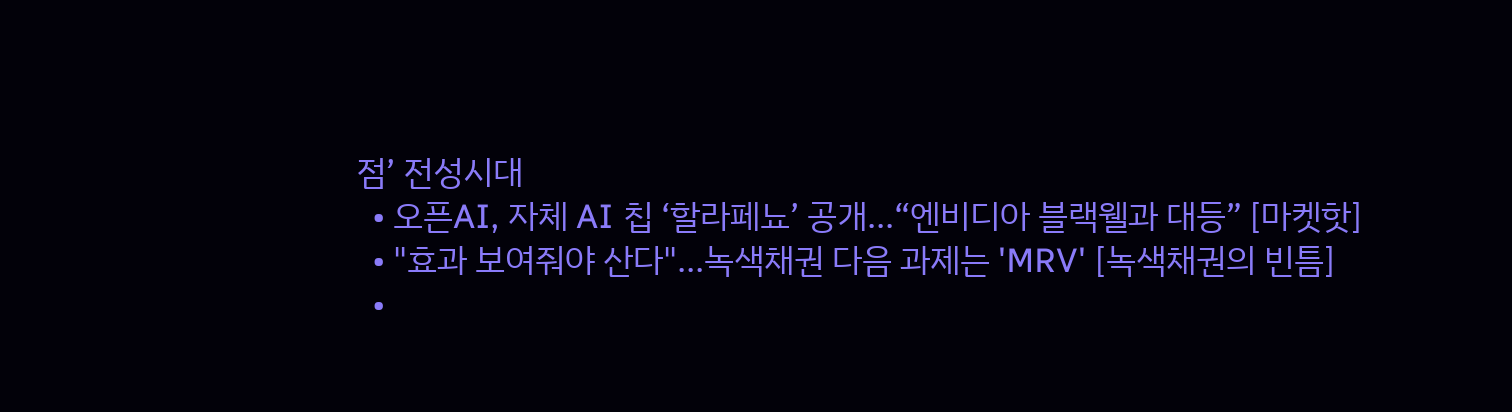점’ 전성시대
  • 오픈AI, 자체 AI 칩 ‘할라페뇨’ 공개...“엔비디아 블랙웰과 대등” [마켓핫]
  • "효과 보여줘야 산다"…녹색채권 다음 과제는 'MRV' [녹색채권의 빈틈]
  •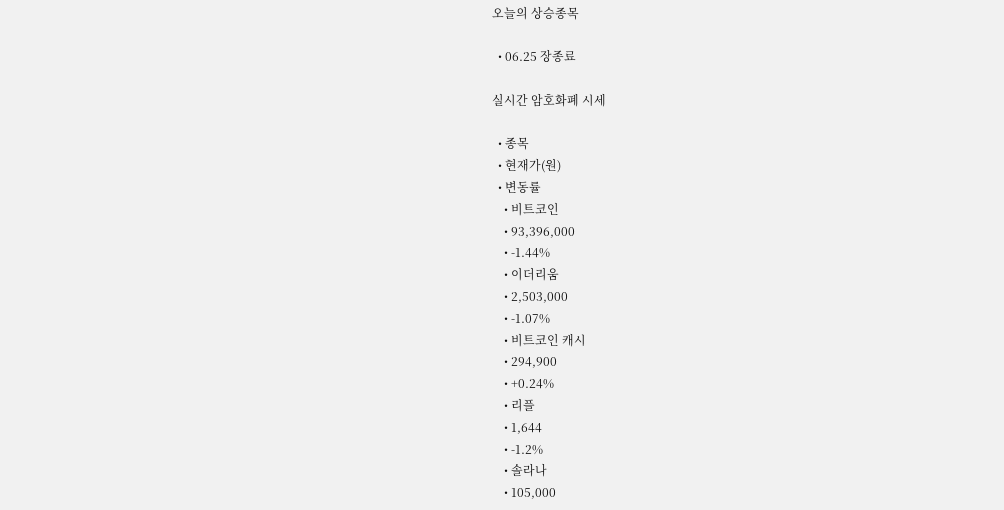오늘의 상승종목

  • 06.25 장종료

실시간 암호화폐 시세

  • 종목
  • 현재가(원)
  • 변동률
    • 비트코인
    • 93,396,000
    • -1.44%
    • 이더리움
    • 2,503,000
    • -1.07%
    • 비트코인 캐시
    • 294,900
    • +0.24%
    • 리플
    • 1,644
    • -1.2%
    • 솔라나
    • 105,000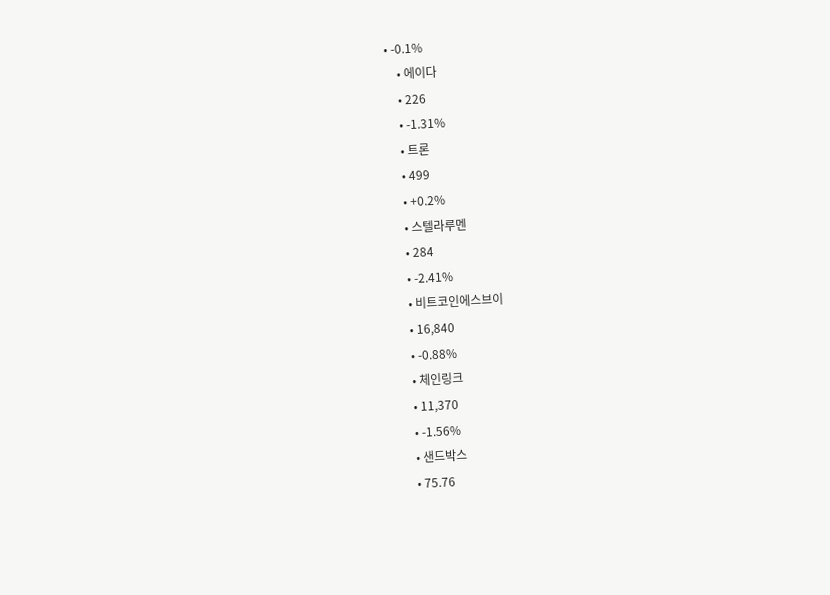• -0.1%
    • 에이다
    • 226
    • -1.31%
    • 트론
    • 499
    • +0.2%
    • 스텔라루멘
    • 284
    • -2.41%
    • 비트코인에스브이
    • 16,840
    • -0.88%
    • 체인링크
    • 11,370
    • -1.56%
    • 샌드박스
    • 75.76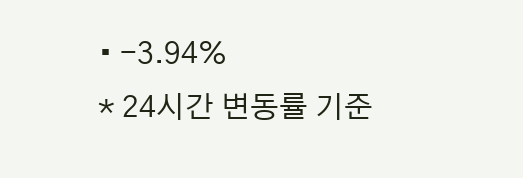• -3.94%
* 24시간 변동률 기준